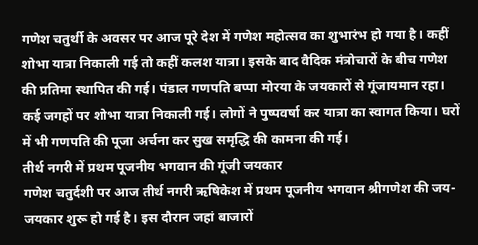गणेश चतुर्थी के अवसर पर आज पूरे देश में गणेश महोत्सव का शुभारंभ हो गया है। कहीं शोभा यात्रा निकाली गई तो कहीं कलश यात्रा। इसके बाद वैदिक मंत्रोचारों के बीच गणेश की प्रतिमा स्थापित की गई। पंडाल गणपति बप्पा मोरया के जयकारों से गूंजायमान रहा। कई जगहों पर शोभा यात्रा निकाली गई। लोगों ने पुष्पवर्षा कर यात्रा का स्वागत किया। घरों में भी गणपति की पूजा अर्चना कर सुख समृद्धि की कामना की गई।
तीर्थ नगरी में प्रथम पूजनीय भगवान की गूंजी जयकार
गणेश चतुर्दशी पर आज तीर्थ नगरी ऋषिकेश में प्रथम पूजनीय भगवान श्रीगणेश की जय-जयकार शुरू हो गई है। इस दौरान जहां बाजारों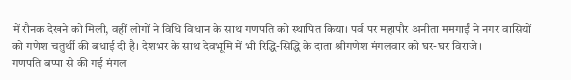में रौनक देखने को मिली, वहीं लोगों ने विधि विधान के साथ गणपति को स्थापित किया। पर्व पर महापौर अनीता ममगाईं ने नगर वासियों को गणेश चतुर्थी की बधाई दी है। देशभर के साथ देवभूमि में भी रिद्धि-सिद्धि के दाता श्रीगणेश मंगलवार को घर-घर विराजे।
गणपति बप्पा से की गई मंगल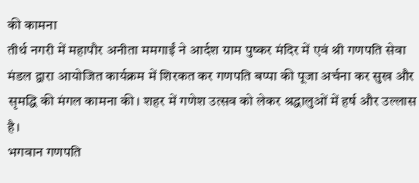की कामना
तीर्थ नगरी में महापौर अनीता ममगाईं ने आर्दश ग्राम पुष्कर मंदिर में एवं श्री गणपति सेवा मंडल द्वारा आयोजित कार्यक्रम में शिरकत कर गणपति बप्पा की पूजा अर्चना कर सुख और सृमद्धि की मंगल कामना की। शहर में गणेश उत्सव को लेकर श्रद्धालुओं में हर्ष और उल्लास है।
भगवान गणपति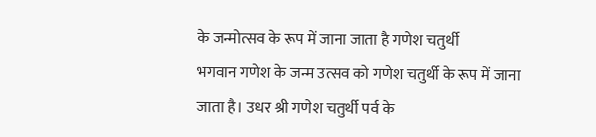के जन्मोत्सव के रूप में जाना जाता है गणेश चतुर्थी
भगवान गणेश के जन्म उत्सव को गणेश चतुर्थी के रूप में जाना जाता है। उधर श्री गणेश चतुर्थी पर्व के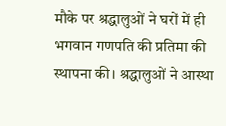मौके पर श्रद्धालुओं ने घरों में ही भगवान गणपति की प्रतिमा की स्थापना की। श्रद्धालुओं ने आस्था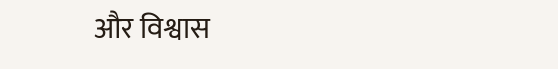और विश्वास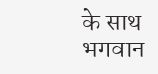के साथ भगवान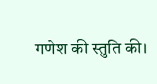गणेश की स्तुति की।